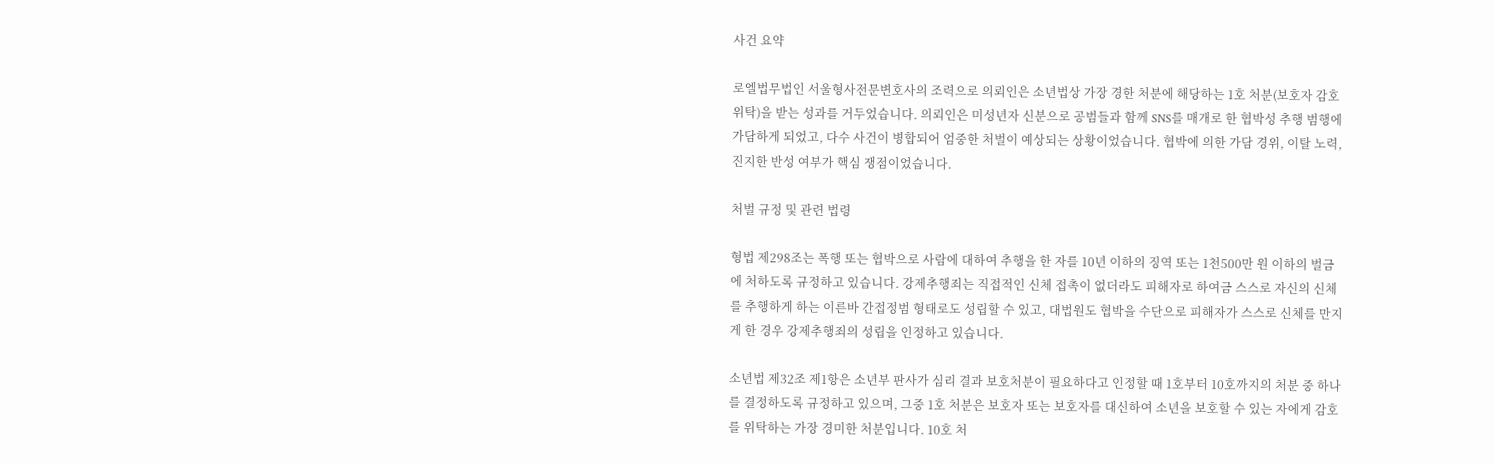사건 요약

로엘법무법인 서울형사전문변호사의 조력으로 의뢰인은 소년법상 가장 경한 처분에 해당하는 1호 처분(보호자 감호 위탁)을 받는 성과를 거두었습니다. 의뢰인은 미성년자 신분으로 공범들과 함께 SNS를 매개로 한 협박성 추행 범행에 가담하게 되었고, 다수 사건이 병합되어 엄중한 처벌이 예상되는 상황이었습니다. 협박에 의한 가담 경위, 이탈 노력, 진지한 반성 여부가 핵심 쟁점이었습니다.

처벌 규정 및 관련 법령

형법 제298조는 폭행 또는 협박으로 사람에 대하여 추행을 한 자를 10년 이하의 징역 또는 1천500만 원 이하의 벌금에 처하도록 규정하고 있습니다. 강제추행죄는 직접적인 신체 접촉이 없더라도 피해자로 하여금 스스로 자신의 신체를 추행하게 하는 이른바 간접정범 형태로도 성립할 수 있고, 대법원도 협박을 수단으로 피해자가 스스로 신체를 만지게 한 경우 강제추행죄의 성립을 인정하고 있습니다.

소년법 제32조 제1항은 소년부 판사가 심리 결과 보호처분이 필요하다고 인정할 때 1호부터 10호까지의 처분 중 하나를 결정하도록 규정하고 있으며, 그중 1호 처분은 보호자 또는 보호자를 대신하여 소년을 보호할 수 있는 자에게 감호를 위탁하는 가장 경미한 처분입니다. 10호 처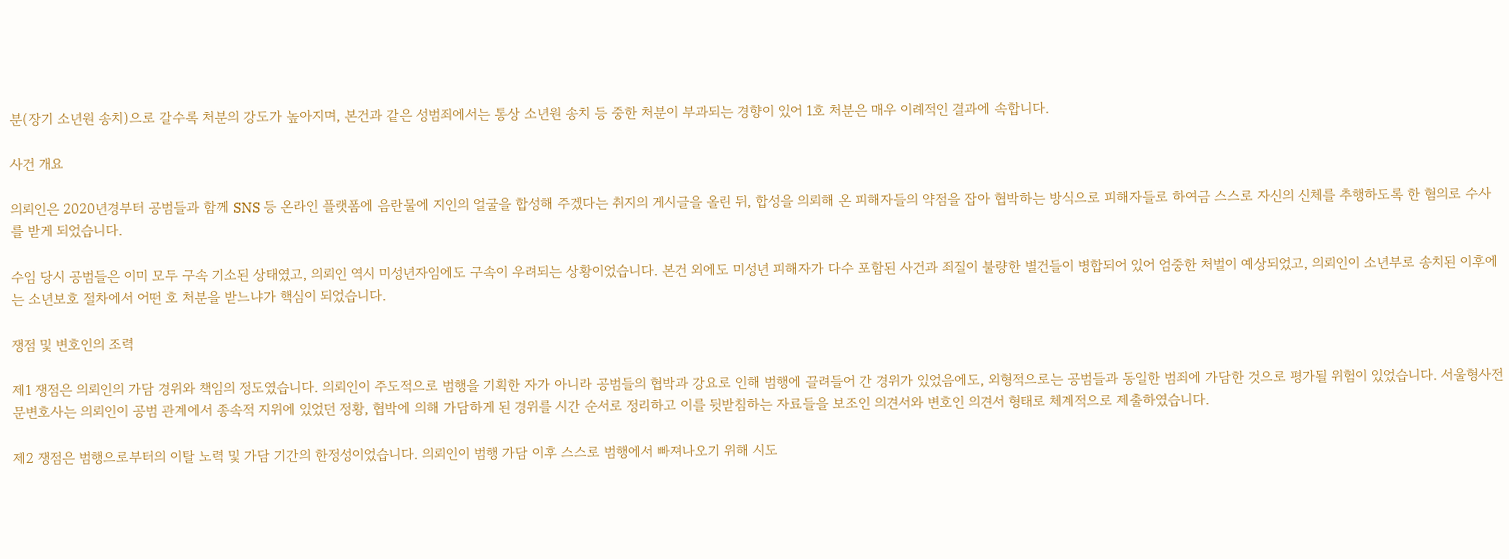분(장기 소년원 송치)으로 갈수록 처분의 강도가 높아지며, 본건과 같은 성범죄에서는 통상 소년원 송치 등 중한 처분이 부과되는 경향이 있어 1호 처분은 매우 이례적인 결과에 속합니다.

사건 개요

의뢰인은 2020년경부터 공범들과 함께 SNS 등 온라인 플랫폼에 음란물에 지인의 얼굴을 합성해 주겠다는 취지의 게시글을 올린 뒤, 합성을 의뢰해 온 피해자들의 약점을 잡아 협박하는 방식으로 피해자들로 하여금 스스로 자신의 신체를 추행하도록 한 혐의로 수사를 받게 되었습니다.

수임 당시 공범들은 이미 모두 구속 기소된 상태였고, 의뢰인 역시 미성년자임에도 구속이 우려되는 상황이었습니다. 본건 외에도 미성년 피해자가 다수 포함된 사건과 죄질이 불량한 별건들이 병합되어 있어 엄중한 처벌이 예상되었고, 의뢰인이 소년부로 송치된 이후에는 소년보호 절차에서 어떤 호 처분을 받느냐가 핵심이 되었습니다.

쟁점 및 변호인의 조력

제1 쟁점은 의뢰인의 가담 경위와 책임의 정도였습니다. 의뢰인이 주도적으로 범행을 기획한 자가 아니라 공범들의 협박과 강요로 인해 범행에 끌려들어 간 경위가 있었음에도, 외형적으로는 공범들과 동일한 범죄에 가담한 것으로 평가될 위험이 있었습니다. 서울형사전문변호사는 의뢰인이 공범 관계에서 종속적 지위에 있었던 정황, 협박에 의해 가담하게 된 경위를 시간 순서로 정리하고 이를 뒷받침하는 자료들을 보조인 의견서와 변호인 의견서 형태로 체계적으로 제출하였습니다.

제2 쟁점은 범행으로부터의 이탈 노력 및 가담 기간의 한정성이었습니다. 의뢰인이 범행 가담 이후 스스로 범행에서 빠져나오기 위해 시도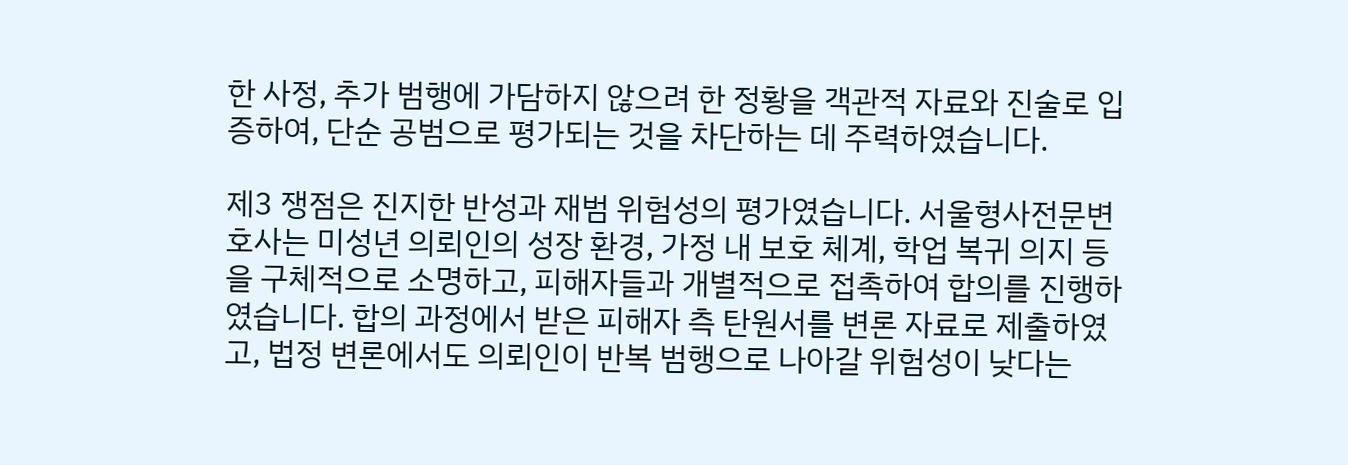한 사정, 추가 범행에 가담하지 않으려 한 정황을 객관적 자료와 진술로 입증하여, 단순 공범으로 평가되는 것을 차단하는 데 주력하였습니다.

제3 쟁점은 진지한 반성과 재범 위험성의 평가였습니다. 서울형사전문변호사는 미성년 의뢰인의 성장 환경, 가정 내 보호 체계, 학업 복귀 의지 등을 구체적으로 소명하고, 피해자들과 개별적으로 접촉하여 합의를 진행하였습니다. 합의 과정에서 받은 피해자 측 탄원서를 변론 자료로 제출하였고, 법정 변론에서도 의뢰인이 반복 범행으로 나아갈 위험성이 낮다는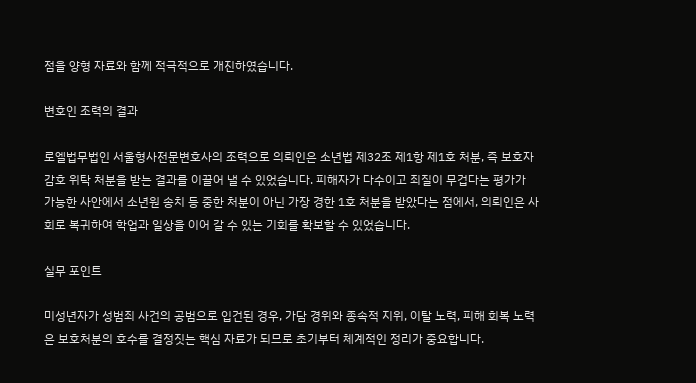점을 양형 자료와 함께 적극적으로 개진하였습니다.

변호인 조력의 결과

로엘법무법인 서울형사전문변호사의 조력으로 의뢰인은 소년법 제32조 제1항 제1호 처분, 즉 보호자 감호 위탁 처분을 받는 결과를 이끌어 낼 수 있었습니다. 피해자가 다수이고 죄질이 무겁다는 평가가 가능한 사안에서 소년원 송치 등 중한 처분이 아닌 가장 경한 1호 처분을 받았다는 점에서, 의뢰인은 사회로 복귀하여 학업과 일상을 이어 갈 수 있는 기회를 확보할 수 있었습니다.

실무 포인트

미성년자가 성범죄 사건의 공범으로 입건된 경우, 가담 경위와 종속적 지위, 이탈 노력, 피해 회복 노력은 보호처분의 호수를 결정짓는 핵심 자료가 되므로 초기부터 체계적인 정리가 중요합니다.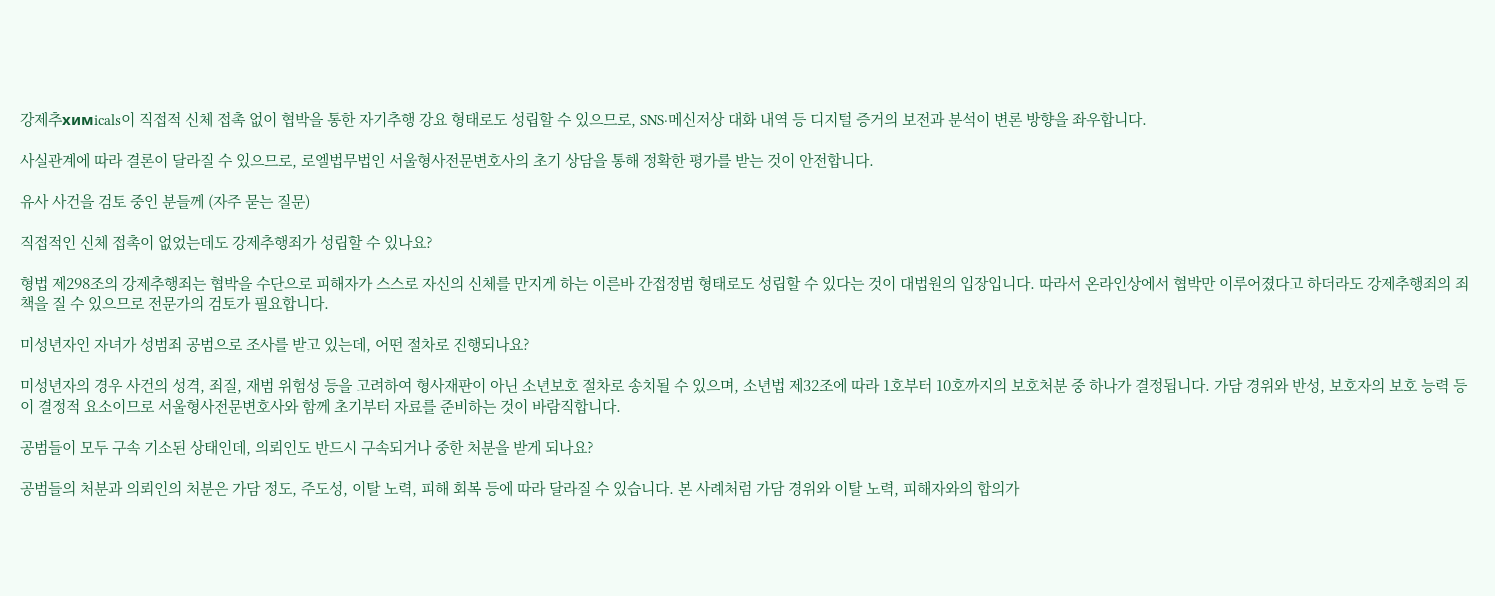강제추химicals이 직접적 신체 접촉 없이 협박을 통한 자기추행 강요 형태로도 성립할 수 있으므로, SNS·메신저상 대화 내역 등 디지털 증거의 보전과 분석이 변론 방향을 좌우합니다.

사실관계에 따라 결론이 달라질 수 있으므로, 로엘법무법인 서울형사전문변호사의 초기 상담을 통해 정확한 평가를 받는 것이 안전합니다.

유사 사건을 검토 중인 분들께 (자주 묻는 질문)

직접적인 신체 접촉이 없었는데도 강제추행죄가 성립할 수 있나요?

형법 제298조의 강제추행죄는 협박을 수단으로 피해자가 스스로 자신의 신체를 만지게 하는 이른바 간접정범 형태로도 성립할 수 있다는 것이 대법원의 입장입니다. 따라서 온라인상에서 협박만 이루어졌다고 하더라도 강제추행죄의 죄책을 질 수 있으므로 전문가의 검토가 필요합니다.

미성년자인 자녀가 성범죄 공범으로 조사를 받고 있는데, 어떤 절차로 진행되나요?

미성년자의 경우 사건의 성격, 죄질, 재범 위험성 등을 고려하여 형사재판이 아닌 소년보호 절차로 송치될 수 있으며, 소년법 제32조에 따라 1호부터 10호까지의 보호처분 중 하나가 결정됩니다. 가담 경위와 반성, 보호자의 보호 능력 등이 결정적 요소이므로 서울형사전문변호사와 함께 초기부터 자료를 준비하는 것이 바람직합니다.

공범들이 모두 구속 기소된 상태인데, 의뢰인도 반드시 구속되거나 중한 처분을 받게 되나요?

공범들의 처분과 의뢰인의 처분은 가담 정도, 주도성, 이탈 노력, 피해 회복 등에 따라 달라질 수 있습니다. 본 사례처럼 가담 경위와 이탈 노력, 피해자와의 합의가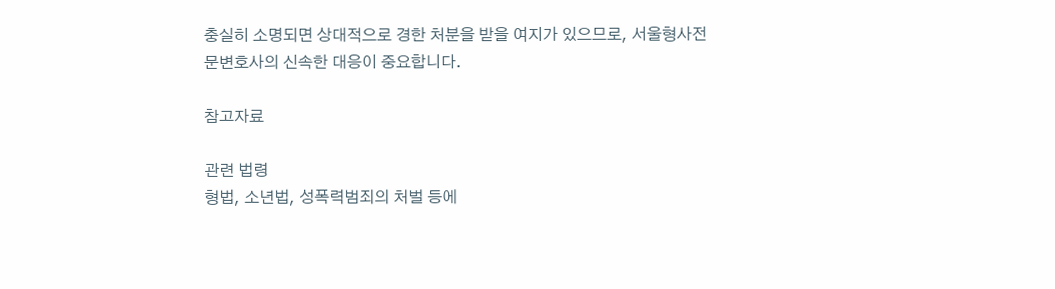충실히 소명되면 상대적으로 경한 처분을 받을 여지가 있으므로, 서울형사전문변호사의 신속한 대응이 중요합니다.

참고자료

관련 법령
형법, 소년법, 성폭력범죄의 처벌 등에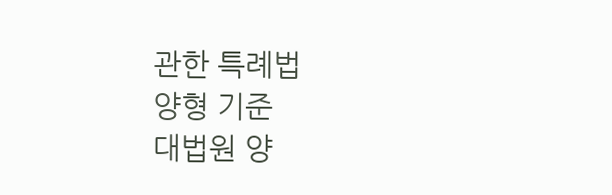관한 특례법
양형 기준
대법원 양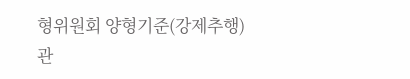형위원회 양형기준(강제추행)
관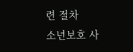련 절차
소년보호 사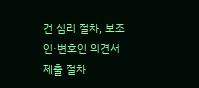건 심리 절차, 보조인·변호인 의견서 제출 절차